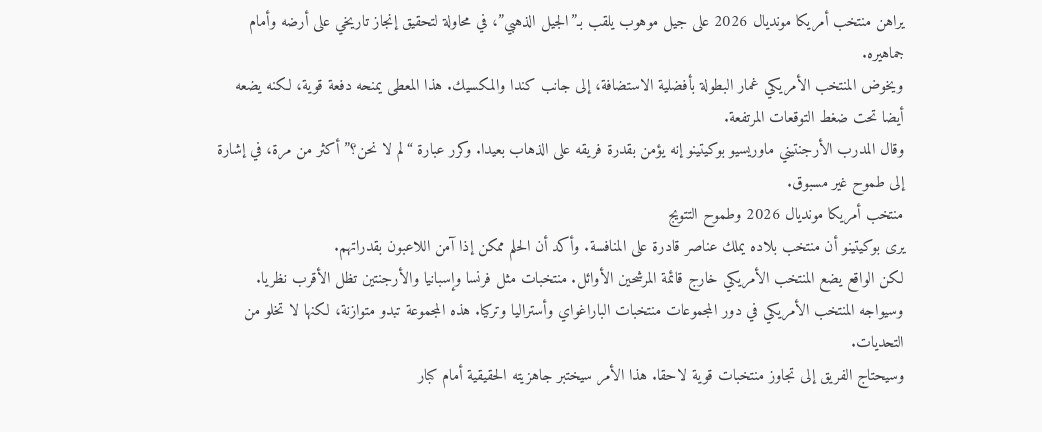يراهن منتخب أمريكا مونديال 2026 على جيل موهوب يلقب بـ”الجيل الذهبي”، في محاولة لتحقيق إنجاز تاريخي على أرضه وأمام جماهيره.
ويخوض المنتخب الأمريكي غمار البطولة بأفضلية الاستضافة، إلى جانب كندا والمكسيك. هذا المعطى يمنحه دفعة قوية، لكنه يضعه أيضا تحت ضغط التوقعات المرتفعة.
وقال المدرب الأرجنتيني ماوريسيو بوكيتينو إنه يؤمن بقدرة فريقه على الذهاب بعيدا. وكرر عبارة “لم لا نحن؟” أكثر من مرة، في إشارة إلى طموح غير مسبوق.
منتخب أمريكا مونديال 2026 وطموح التتويج
يرى بوكيتينو أن منتخب بلاده يملك عناصر قادرة على المنافسة. وأكد أن الحلم ممكن إذا آمن اللاعبون بقدراتهم.
لكن الواقع يضع المنتخب الأمريكي خارج قائمة المرشحين الأوائل. منتخبات مثل فرنسا وإسبانيا والأرجنتين تظل الأقرب نظريا.
وسيواجه المنتخب الأمريكي في دور المجموعات منتخبات الباراغواي وأستراليا وتركيا. هذه المجموعة تبدو متوازنة، لكنها لا تخلو من التحديات.
وسيحتاج الفريق إلى تجاوز منتخبات قوية لاحقا. هذا الأمر سيختبر جاهزيته الحقيقية أمام كبار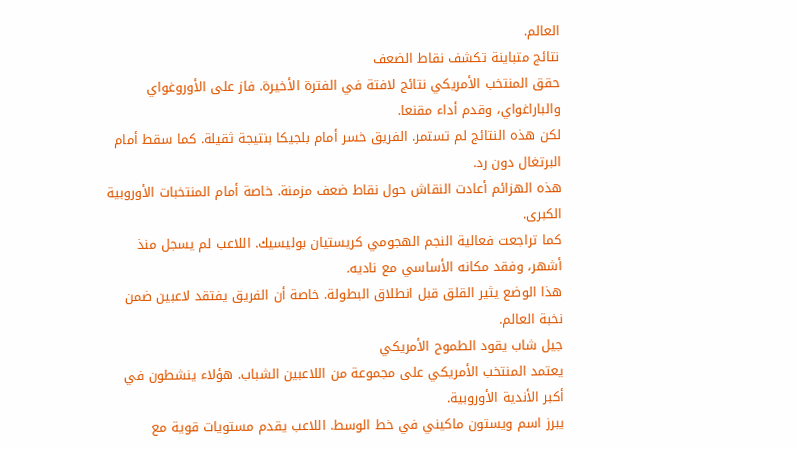العالم.
نتائج متباينة تكشف نقاط الضعف
حقق المنتخب الأمريكي نتائج لافتة في الفترة الأخيرة. فاز على الأوروغواي والباراغواي، وقدم أداء مقنعا.
لكن هذه النتائج لم تستمر. الفريق خسر أمام بلجيكا بنتيجة ثقيلة. كما سقط أمام البرتغال دون رد.
هذه الهزائم أعادت النقاش حول نقاط ضعف مزمنة. خاصة أمام المنتخبات الأوروبية الكبرى.
كما تراجعت فعالية النجم الهجومي كريستيان بوليسيك. اللاعب لم يسجل منذ أشهر، وفقد مكانه الأساسي مع ناديه.
هذا الوضع يثير القلق قبل انطلاق البطولة. خاصة أن الفريق يفتقد لاعبين ضمن نخبة العالم.
جيل شاب يقود الطموح الأمريكي
يعتمد المنتخب الأمريكي على مجموعة من اللاعبين الشباب. هؤلاء ينشطون في أكبر الأندية الأوروبية.
يبرز اسم ويستون ماكيني في خط الوسط. اللاعب يقدم مستويات قوية مع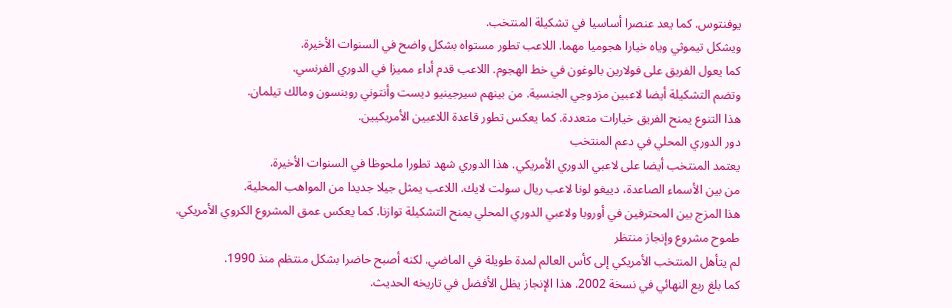يوفنتوس. كما يعد عنصرا أساسيا في تشكيلة المنتخب.
ويشكل تيموثي وياه خيارا هجوميا مهما. اللاعب تطور مستواه بشكل واضح في السنوات الأخيرة.
كما يعول الفريق على فولارين بالوغون في خط الهجوم. اللاعب قدم أداء مميزا في الدوري الفرنسي.
وتضم التشكيلة أيضا لاعبين مزدوجي الجنسية. من بينهم سيرجينيو ديست وأنتوني روبنسون ومالك تيلمان.
هذا التنوع يمنح الفريق خيارات متعددة. كما يعكس تطور قاعدة اللاعبين الأمريكيين.
دور الدوري المحلي في دعم المنتخب
يعتمد المنتخب أيضا على لاعبي الدوري الأمريكي. هذا الدوري شهد تطورا ملحوظا في السنوات الأخيرة.
من بين الأسماء الصاعدة، دييغو لونا لاعب ريال سولت لايك. اللاعب يمثل جيلا جديدا من المواهب المحلية.
هذا المزج بين المحترفين في أوروبا ولاعبي الدوري المحلي يمنح التشكيلة توازنا. كما يعكس عمق المشروع الكروي الأمريكي.
طموح مشروع وإنجاز منتظر
لم يتأهل المنتخب الأمريكي إلى كأس العالم لمدة طويلة في الماضي. لكنه أصبح حاضرا بشكل منتظم منذ 1990.
كما بلغ ربع النهائي في نسخة 2002. هذا الإنجاز يظل الأفضل في تاريخه الحديث.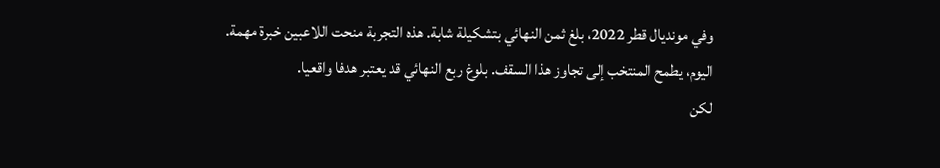وفي مونديال قطر 2022، بلغ ثمن النهائي بتشكيلة شابة. هذه التجربة منحت اللاعبين خبرة مهمة.
اليوم، يطمح المنتخب إلى تجاوز هذا السقف. بلوغ ربع النهائي قد يعتبر هدفا واقعيا.
لكن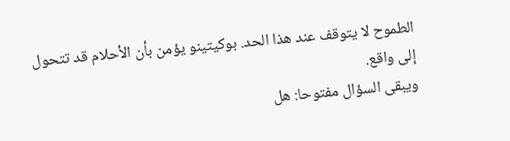الطموح لا يتوقف عند هذا الحد. بوكيتينو يؤمن بأن الأحلام قد تتحول إلى واقع.
ويبقى السؤال مفتوحا: هل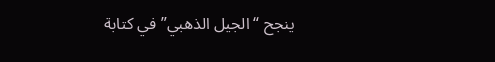ينجح “الجيل الذهبي” في كتابة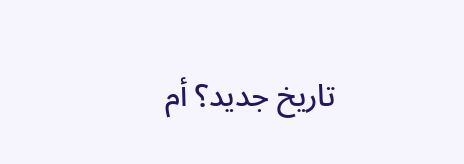تاريخ جديد؟ أم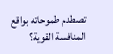تصطدم طموحاته بواقع المنافسة القوية؟